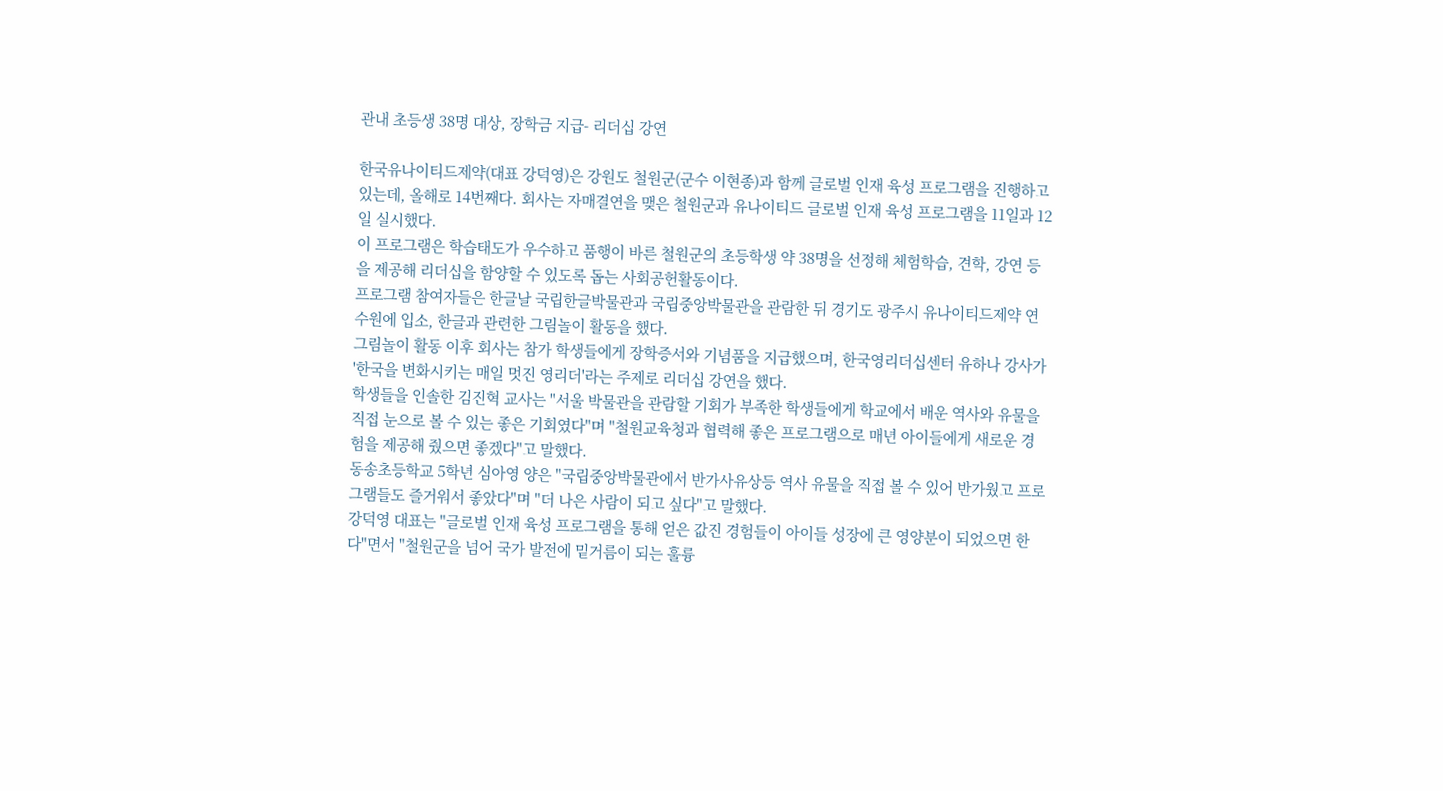관내 초등생 38명 대상, 장학금 지급- 리더십 강연

한국유나이티드제약(대표 강덕영)은 강원도 철원군(군수 이현종)과 함께 글로벌 인재 육성 프로그램을 진행하고 있는데, 올해로 14번째다. 회사는 자매결연을 맺은 철원군과 유나이티드 글로벌 인재 육성 프로그램을 11일과 12일 실시했다.
이 프로그램은 학습태도가 우수하고 품행이 바른 철원군의 초등학생 약 38명을 선정해 체험학습, 견학, 강연 등을 제공해 리더십을 함양할 수 있도록 돕는 사회공헌활동이다.
프로그램 참여자들은 한글날 국립한글박물관과 국립중앙박물관을 관람한 뒤 경기도 광주시 유나이티드제약 연수원에 입소, 한글과 관련한 그림놀이 활동을 했다.
그림놀이 활동 이후 회사는 참가 학생들에게 장학증서와 기념품을 지급했으며, 한국영리더십센터 유하나 강사가 '한국을 변화시키는 매일 멋진 영리더'라는 주제로 리더십 강연을 했다.
학생들을 인솔한 김진혁 교사는 "서울 박물관을 관람할 기회가 부족한 학생들에게 학교에서 배운 역사와 유물을 직접 눈으로 볼 수 있는 좋은 기회였다"며 "철원교육청과 협력해 좋은 프로그램으로 매년 아이들에게 새로운 경험을 제공해 줬으면 좋겠다"고 말했다.
동송초등학교 5학년 심아영 양은 "국립중앙박물관에서 반가사유상등 역사 유물을 직접 볼 수 있어 반가웠고 프로그램들도 즐거워서 좋았다"며 "더 나은 사람이 되고 싶다"고 말했다.
강덕영 대표는 "글로벌 인재 육성 프로그램을 통해 얻은 값진 경험들이 아이들 성장에 큰 영양분이 되었으면 한다"면서 "철원군을 넘어 국가 발전에 밑거름이 되는 훌륭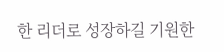한 리더로 성장하길 기원한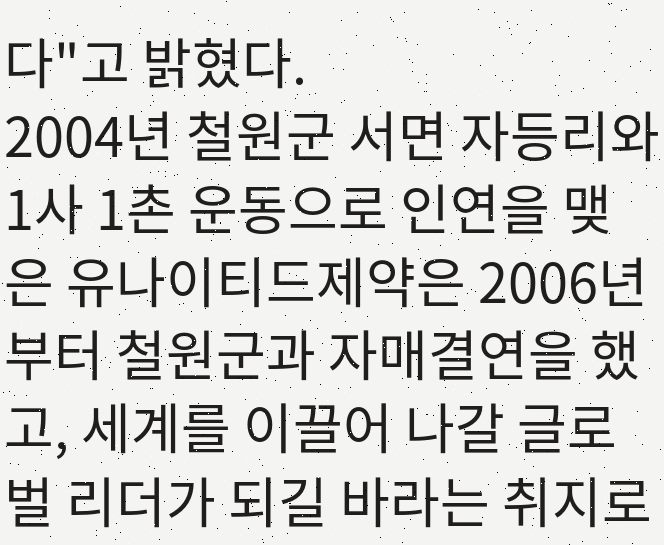다"고 밝혔다.
2004년 철원군 서면 자등리와 1사 1촌 운동으로 인연을 맺은 유나이티드제약은 2006년부터 철원군과 자매결연을 했고, 세계를 이끌어 나갈 글로벌 리더가 되길 바라는 취지로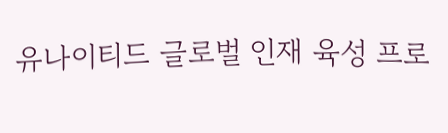유나이티드 글로벌 인재 육성 프로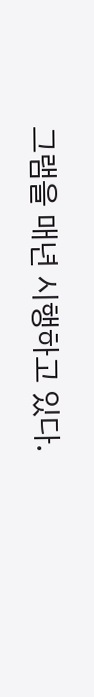그램을 매년 시행하고 있다.